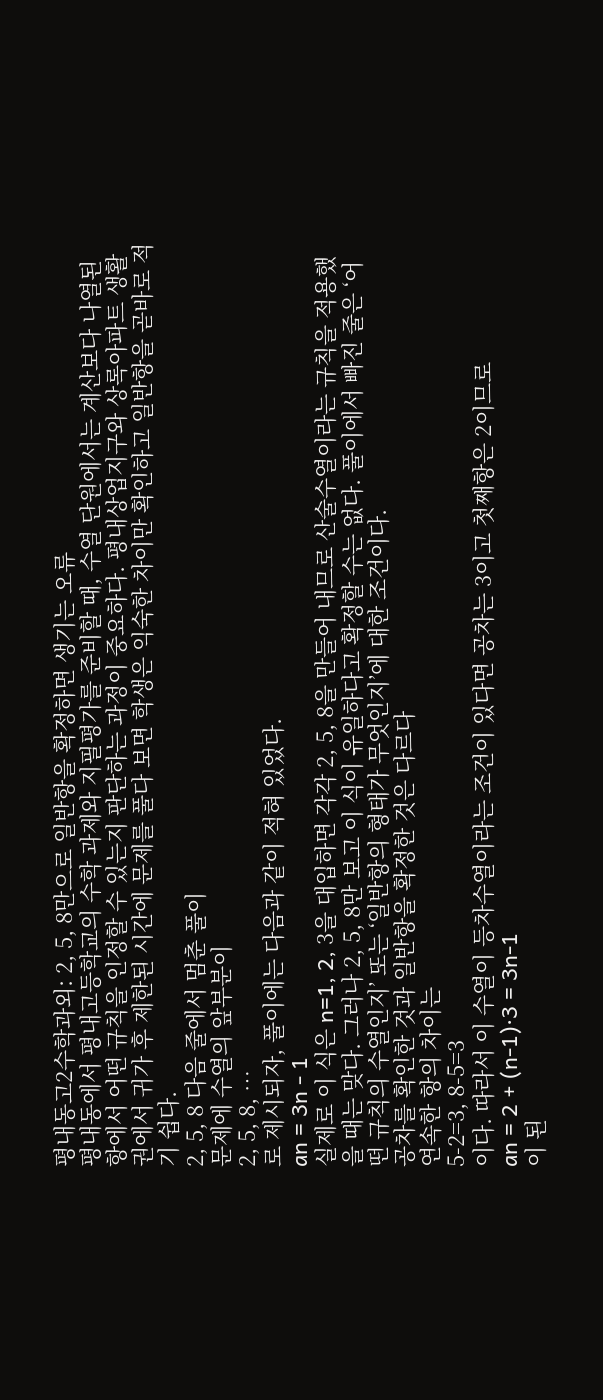평내동고2수학과외: 2, 5, 8만으로 일반항을 확정하면 생기는 오류
평내동에서 평내고등학교의 수학 과제와 지필평가를 준비할 때, 수열 단원에서는 계산보다 나열된 항에서 어떤 규칙을 인정할 수 있는지 판단하는 과정이 중요하다. 평내상업지구와 상록아파트 생활권에서 귀가 후 제한된 시간에 문제를 풀다 보면 학생은 익숙한 차이만 확인하고 일반항을 곧바로 적기 쉽다.
2, 5, 8 다음 줄에서 멈춘 풀이
문제에 수열의 앞부분이
2, 5, 8, …
로 제시되자, 풀이에는 다음과 같이 적혀 있었다.
an = 3n - 1
실제로 이 식은 n=1, 2, 3을 대입하면 각각 2, 5, 8을 만들어 내므로 산술수열이라는 규칙을 적용했을 때는 맞다. 그러나 2, 5, 8만 보고 이 식이 유일하다고 확정할 수는 없다. 풀이에서 빠진 줄은 ‘어떤 규칙의 수열인지’ 또는 ‘일반항의 형태가 무엇인지’에 대한 조건이다.
공차를 확인한 것과 일반항을 확정한 것은 다르다
연속한 항의 차이는
5-2=3, 8-5=3
이다. 따라서 이 수열이 등차수열이라는 조건이 있다면 공차는 3이고 첫째항은 2이므로
an = 2 + (n-1)·3 = 3n-1
이 된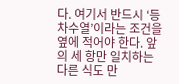다. 여기서 반드시 ‘등차수열’이라는 조건을 옆에 적어야 한다. 앞의 세 항만 일치하는 다른 식도 만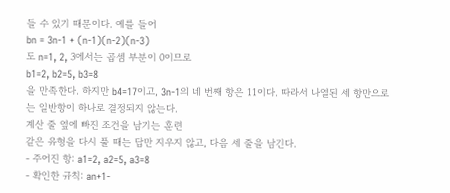들 수 있기 때문이다. 예를 들어
bn = 3n-1 + (n-1)(n-2)(n-3)
도 n=1, 2, 3에서는 곱셈 부분이 0이므로
b1=2, b2=5, b3=8
을 만족한다. 하지만 b4=17이고, 3n-1의 네 번째 항은 11이다. 따라서 나열된 세 항만으로는 일반항이 하나로 결정되지 않는다.
계산 줄 옆에 빠진 조건을 남기는 훈련
같은 유형을 다시 풀 때는 답만 지우지 않고, 다음 세 줄을 남긴다.
- 주어진 항: a1=2, a2=5, a3=8
- 확인한 규칙: an+1-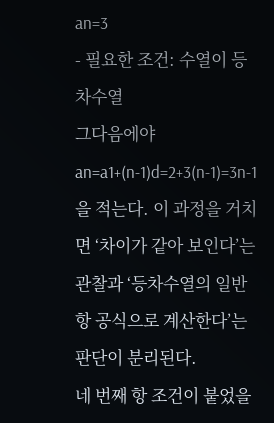an=3
- 필요한 조건: 수열이 등차수열
그다음에야
an=a1+(n-1)d=2+3(n-1)=3n-1
을 적는다. 이 과정을 거치면 ‘차이가 같아 보인다’는 관찰과 ‘등차수열의 일반항 공식으로 계산한다’는 판단이 분리된다.
네 번째 항 조건이 붙었을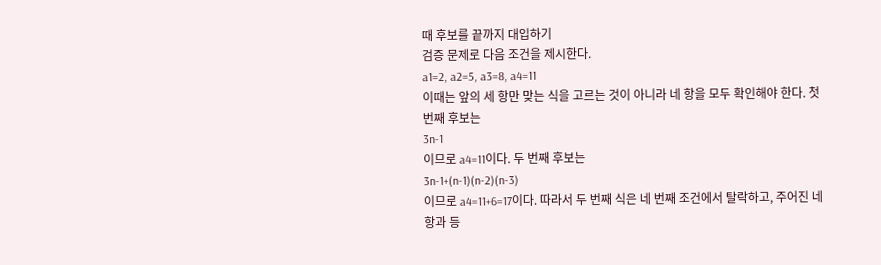때 후보를 끝까지 대입하기
검증 문제로 다음 조건을 제시한다.
a1=2, a2=5, a3=8, a4=11
이때는 앞의 세 항만 맞는 식을 고르는 것이 아니라 네 항을 모두 확인해야 한다. 첫 번째 후보는
3n-1
이므로 a4=11이다. 두 번째 후보는
3n-1+(n-1)(n-2)(n-3)
이므로 a4=11+6=17이다. 따라서 두 번째 식은 네 번째 조건에서 탈락하고, 주어진 네 항과 등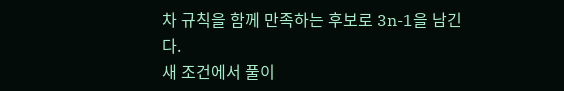차 규칙을 함께 만족하는 후보로 3n-1을 남긴다.
새 조건에서 풀이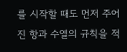를 시작할 때도 먼저 주어진 항과 수열의 규칙을 적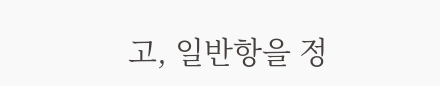고, 일반항을 정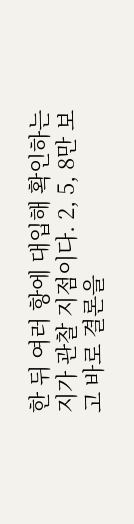한 뒤 여러 항에 대입해 확인하는지가 관찰 지점이다. 2, 5, 8만 보고 바로 결론을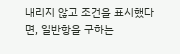내리지 않고 조건을 표시했다면, 일반항을 구하는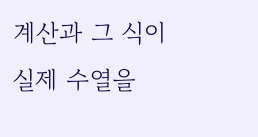계산과 그 식이 실제 수열을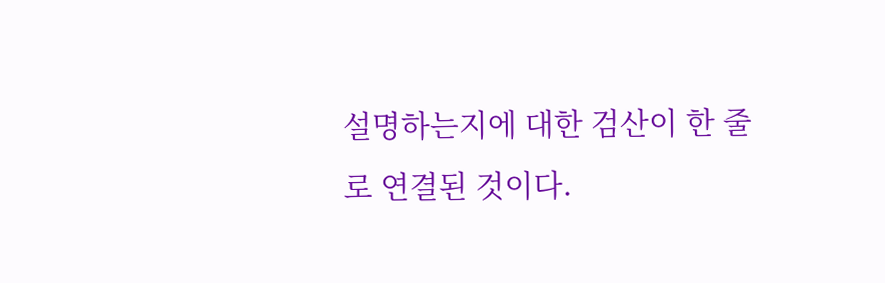설명하는지에 대한 검산이 한 줄로 연결된 것이다.